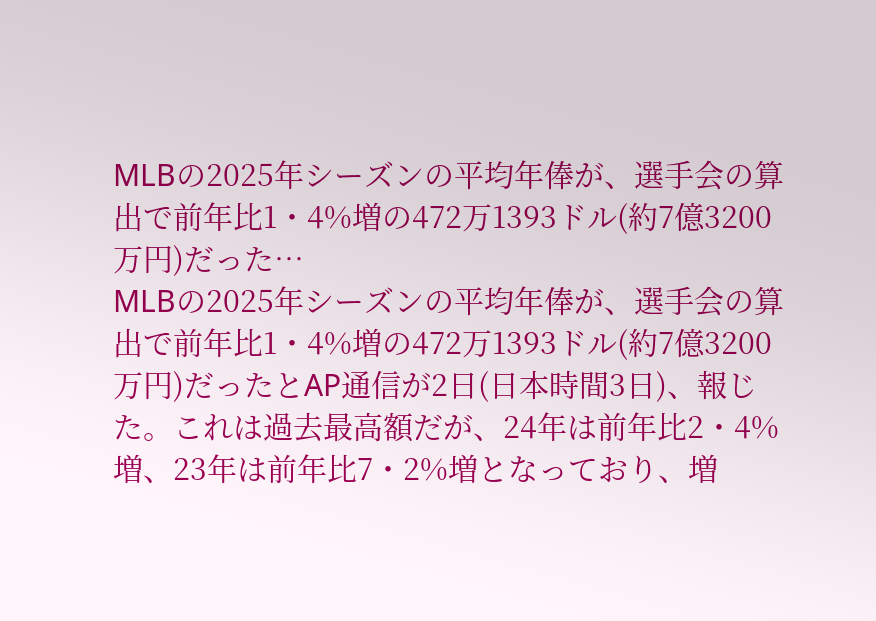MLBの2025年シーズンの平均年俸が、選手会の算出で前年比1・4%増の472万1393ドル(約7億3200万円)だった…
MLBの2025年シーズンの平均年俸が、選手会の算出で前年比1・4%増の472万1393ドル(約7億3200万円)だったとAP通信が2日(日本時間3日)、報じた。これは過去最高額だが、24年は前年比2・4%増、23年は前年比7・2%増となっており、増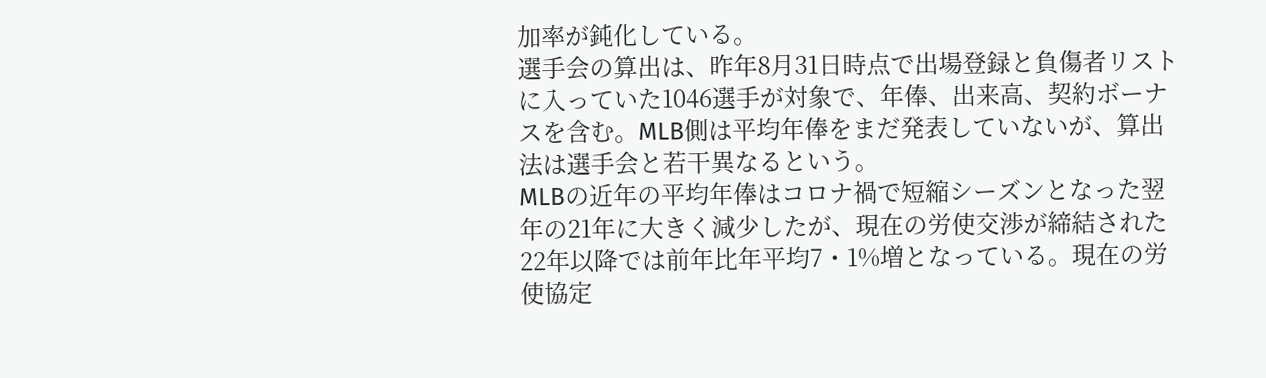加率が鈍化している。
選手会の算出は、昨年8月31日時点で出場登録と負傷者リストに入っていた1046選手が対象で、年俸、出来高、契約ボーナスを含む。MLB側は平均年俸をまだ発表していないが、算出法は選手会と若干異なるという。
MLBの近年の平均年俸はコロナ禍で短縮シーズンとなった翌年の21年に大きく減少したが、現在の労使交渉が締結された22年以降では前年比年平均7・1%増となっている。現在の労使協定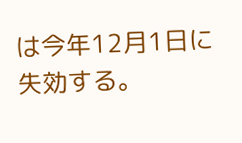は今年12月1日に失効する。